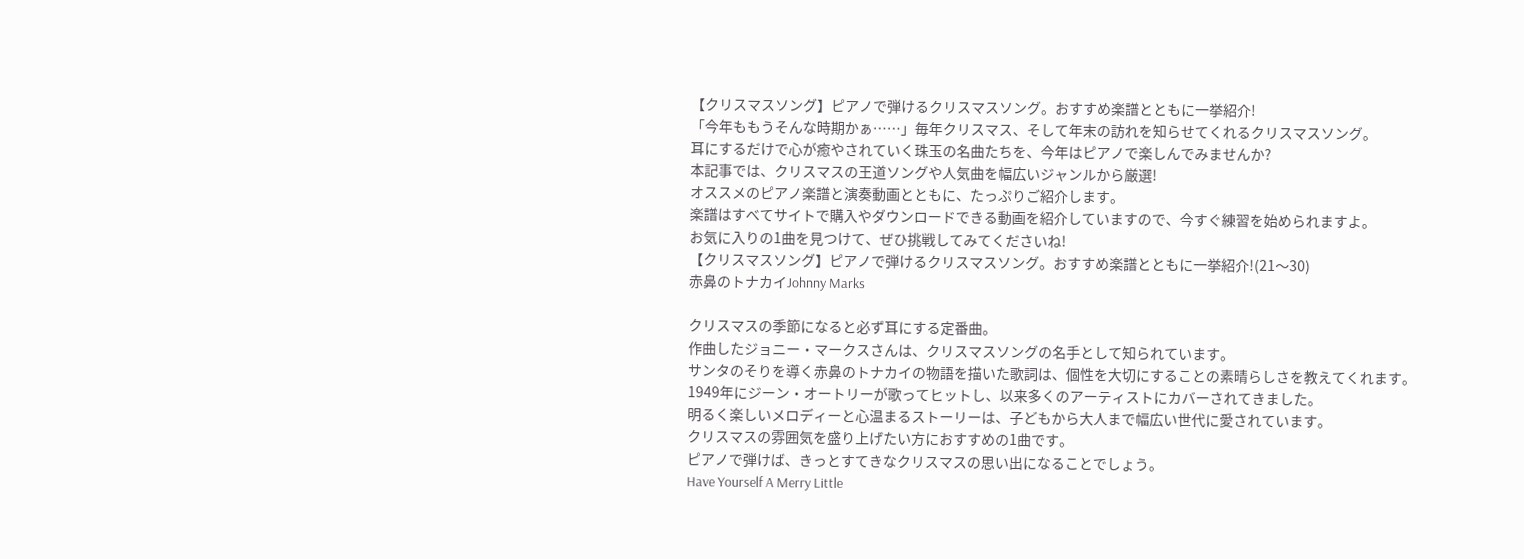【クリスマスソング】ピアノで弾けるクリスマスソング。おすすめ楽譜とともに一挙紹介!
「今年ももうそんな時期かぁ……」毎年クリスマス、そして年末の訪れを知らせてくれるクリスマスソング。
耳にするだけで心が癒やされていく珠玉の名曲たちを、今年はピアノで楽しんでみませんか?
本記事では、クリスマスの王道ソングや人気曲を幅広いジャンルから厳選!
オススメのピアノ楽譜と演奏動画とともに、たっぷりご紹介します。
楽譜はすべてサイトで購入やダウンロードできる動画を紹介していますので、今すぐ練習を始められますよ。
お気に入りの1曲を見つけて、ぜひ挑戦してみてくださいね!
【クリスマスソング】ピアノで弾けるクリスマスソング。おすすめ楽譜とともに一挙紹介!(21〜30)
赤鼻のトナカイJohnny Marks

クリスマスの季節になると必ず耳にする定番曲。
作曲したジョニー・マークスさんは、クリスマスソングの名手として知られています。
サンタのそりを導く赤鼻のトナカイの物語を描いた歌詞は、個性を大切にすることの素晴らしさを教えてくれます。
1949年にジーン・オートリーが歌ってヒットし、以来多くのアーティストにカバーされてきました。
明るく楽しいメロディーと心温まるストーリーは、子どもから大人まで幅広い世代に愛されています。
クリスマスの雰囲気を盛り上げたい方におすすめの1曲です。
ピアノで弾けば、きっとすてきなクリスマスの思い出になることでしょう。
Have Yourself A Merry Little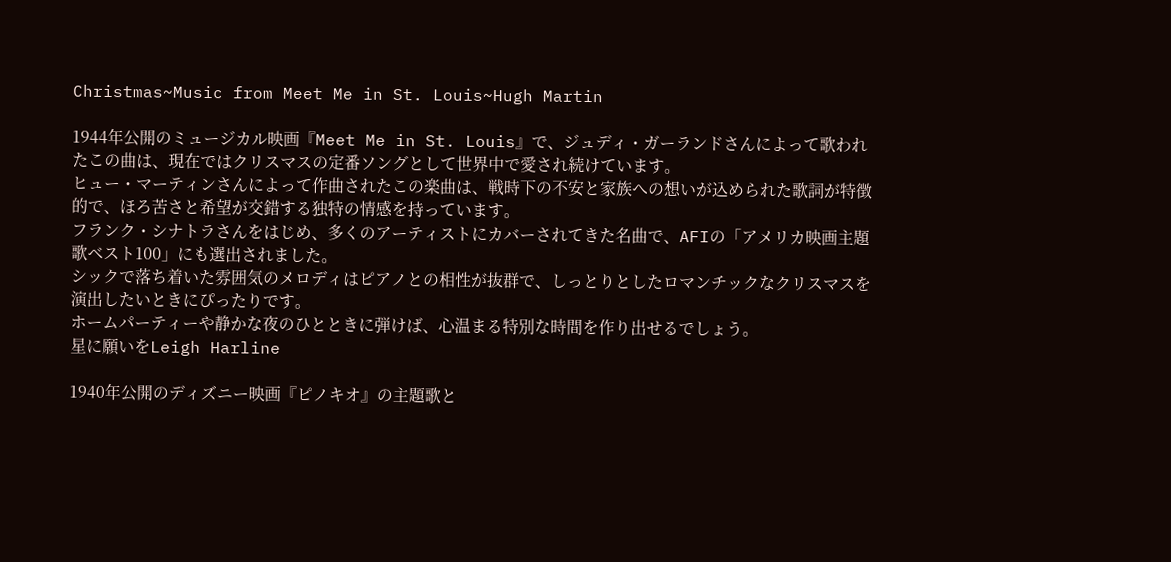Christmas~Music from Meet Me in St. Louis~Hugh Martin

1944年公開のミュージカル映画『Meet Me in St. Louis』で、ジュディ・ガーランドさんによって歌われたこの曲は、現在ではクリスマスの定番ソングとして世界中で愛され続けています。
ヒュー・マーティンさんによって作曲されたこの楽曲は、戦時下の不安と家族への想いが込められた歌詞が特徴的で、ほろ苦さと希望が交錯する独特の情感を持っています。
フランク・シナトラさんをはじめ、多くのアーティストにカバーされてきた名曲で、AFIの「アメリカ映画主題歌ベスト100」にも選出されました。
シックで落ち着いた雰囲気のメロディはピアノとの相性が抜群で、しっとりとしたロマンチックなクリスマスを演出したいときにぴったりです。
ホームパーティーや静かな夜のひとときに弾けば、心温まる特別な時間を作り出せるでしょう。
星に願いをLeigh Harline

1940年公開のディズニー映画『ピノキオ』の主題歌と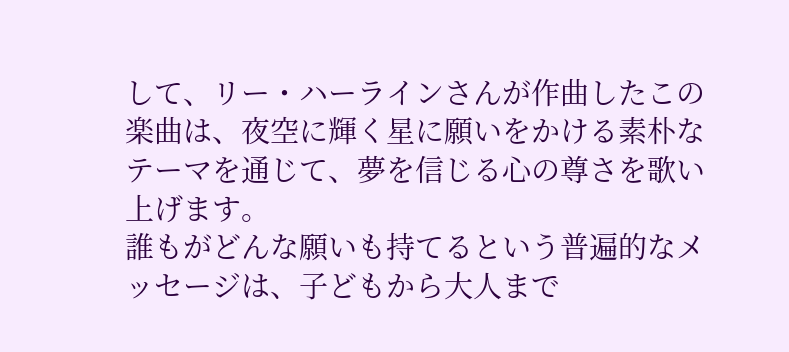して、リー・ハーラインさんが作曲したこの楽曲は、夜空に輝く星に願いをかける素朴なテーマを通じて、夢を信じる心の尊さを歌い上げます。
誰もがどんな願いも持てるという普遍的なメッセージは、子どもから大人まで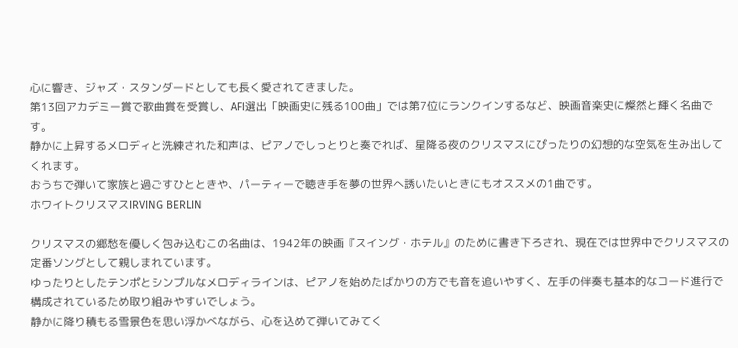心に響き、ジャズ・スタンダードとしても長く愛されてきました。
第13回アカデミー賞で歌曲賞を受賞し、AFI選出「映画史に残る100曲」では第7位にランクインするなど、映画音楽史に燦然と輝く名曲です。
静かに上昇するメロディと洗練された和声は、ピアノでしっとりと奏でれば、星降る夜のクリスマスにぴったりの幻想的な空気を生み出してくれます。
おうちで弾いて家族と過ごすひとときや、パーティーで聴き手を夢の世界へ誘いたいときにもオススメの1曲です。
ホワイトクリスマスIRVING BERLIN

クリスマスの郷愁を優しく包み込むこの名曲は、1942年の映画『スイング・ホテル』のために書き下ろされ、現在では世界中でクリスマスの定番ソングとして親しまれています。
ゆったりとしたテンポとシンプルなメロディラインは、ピアノを始めたばかりの方でも音を追いやすく、左手の伴奏も基本的なコード進行で構成されているため取り組みやすいでしょう。
静かに降り積もる雪景色を思い浮かべながら、心を込めて弾いてみてく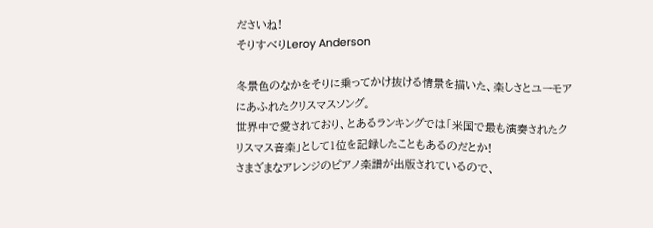ださいね!
そりすべりLeroy Anderson

冬景色のなかをそりに乗ってかけ抜ける情景を描いた、楽しさとユーモアにあふれたクリスマスソング。
世界中で愛されており、とあるランキングでは「米国で最も演奏されたクリスマス音楽」として1位を記録したこともあるのだとか!
さまざまなアレンジのピアノ楽譜が出版されているので、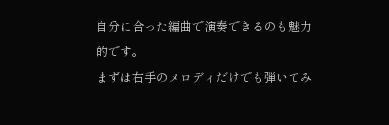自分に合った編曲で演奏できるのも魅力的です。
まずは右手のメロディだけでも弾いてみ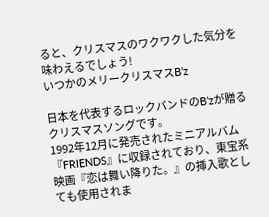ると、クリスマスのワクワクした気分を味わえるでしょう!
いつかのメリークリスマスB’z

日本を代表するロックバンドのB’zが贈るクリスマスソングです。
1992年12月に発売されたミニアルバム『FRIENDS』に収録されており、東宝系映画『恋は舞い降りた。』の挿入歌としても使用されま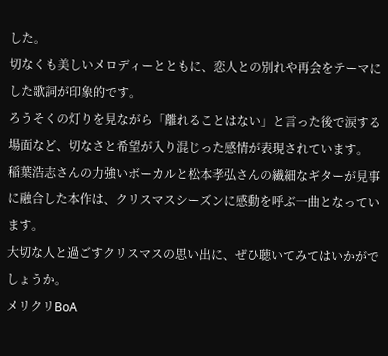した。
切なくも美しいメロディーとともに、恋人との別れや再会をテーマにした歌詞が印象的です。
ろうそくの灯りを見ながら「離れることはない」と言った後で涙する場面など、切なさと希望が入り混じった感情が表現されています。
稲葉浩志さんの力強いボーカルと松本孝弘さんの繊細なギターが見事に融合した本作は、クリスマスシーズンに感動を呼ぶ一曲となっています。
大切な人と過ごすクリスマスの思い出に、ぜひ聴いてみてはいかがでしょうか。
メリクリBoA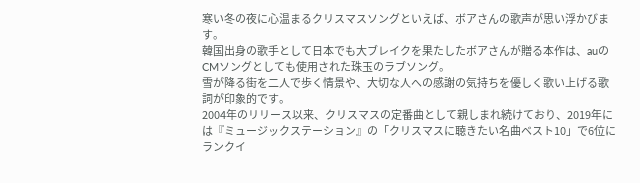寒い冬の夜に心温まるクリスマスソングといえば、ボアさんの歌声が思い浮かびます。
韓国出身の歌手として日本でも大ブレイクを果たしたボアさんが贈る本作は、auのCMソングとしても使用された珠玉のラブソング。
雪が降る街を二人で歩く情景や、大切な人への感謝の気持ちを優しく歌い上げる歌詞が印象的です。
2004年のリリース以来、クリスマスの定番曲として親しまれ続けており、2019年には『ミュージックステーション』の「クリスマスに聴きたい名曲ベスト10」で6位にランクイ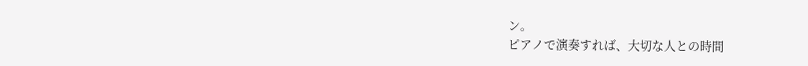ン。
ピアノで演奏すれば、大切な人との時間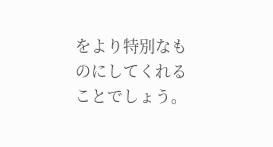をより特別なものにしてくれることでしょう。